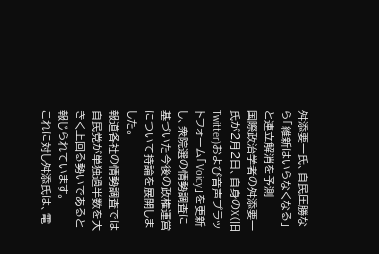舛添要一氏、自民圧勝なら「維新はいらなくなる」と連立解消を予測
国際政治学者の舛添要一氏が2月2日、自身のX(旧Twitter)および音声プラットフォーム「Voicy」を更新し、衆院選の情勢調査に基づいた今後の政権運営について持論を展開しました。
報道各社の情勢調査では自民党が単独過半数を大きく上回る勢いであると報じられています。
これに対し舛添氏は、電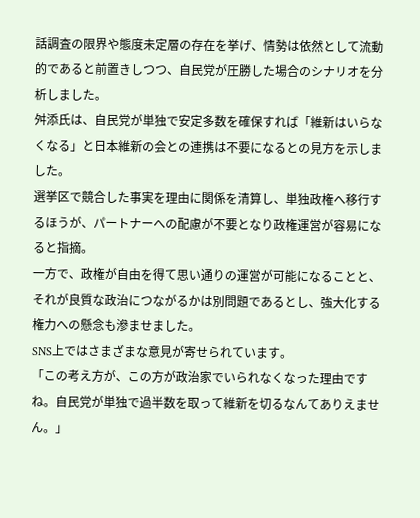話調査の限界や態度未定層の存在を挙げ、情勢は依然として流動的であると前置きしつつ、自民党が圧勝した場合のシナリオを分析しました。
舛添氏は、自民党が単独で安定多数を確保すれば「維新はいらなくなる」と日本維新の会との連携は不要になるとの見方を示しました。
選挙区で競合した事実を理由に関係を清算し、単独政権へ移行するほうが、パートナーへの配慮が不要となり政権運営が容易になると指摘。
一方で、政権が自由を得て思い通りの運営が可能になることと、それが良質な政治につながるかは別問題であるとし、強大化する権力への懸念も滲ませました。
SNS上ではさまざまな意見が寄せられています。
「この考え方が、この方が政治家でいられなくなった理由ですね。自民党が単独で過半数を取って維新を切るなんてありえません。」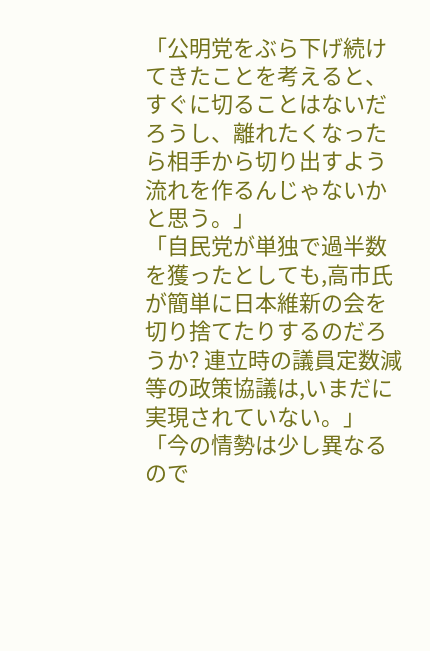「公明党をぶら下げ続けてきたことを考えると、すぐに切ることはないだろうし、離れたくなったら相手から切り出すよう流れを作るんじゃないかと思う。」
「自民党が単独で過半数を獲ったとしても,高市氏が簡単に日本維新の会を切り捨てたりするのだろうか? 連立時の議員定数減等の政策協議は,いまだに実現されていない。」
「今の情勢は少し異なるので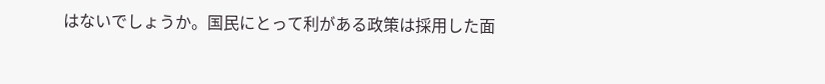はないでしょうか。国民にとって利がある政策は採用した面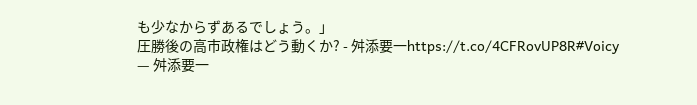も少なからずあるでしょう。」
圧勝後の高市政権はどう動くか? - 舛添要一https://t.co/4CFRovUP8R#Voicy
— 舛添要一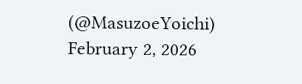(@MasuzoeYoichi) February 2, 2026